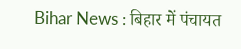Bihar News : बिहार में पंचायत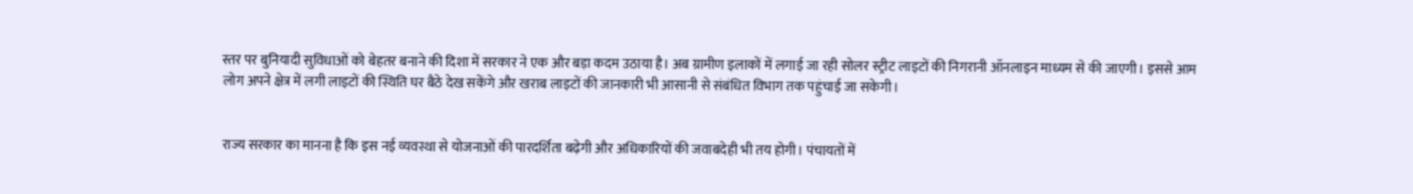स्तर पर बुनियादी सुविधाओं को बेहतर बनाने की दिशा में सरकार ने एक और बड़ा कदम उठाया है। अब ग्रामीण इलाकों में लगाई जा रही सोलर स्ट्रीट लाइटों की निगरानी ऑनलाइन माध्यम से की जाएगी। इससे आम लोग अपने क्षेत्र में लगी लाइटों की स्थिति घर बैठे देख सकेंगे और खराब लाइटों की जानकारी भी आसानी से संबंधित विभाग तक पहुंचाई जा सकेगी।


राज्य सरकार का मानना है कि इस नई व्यवस्था से योजनाओं की पारदर्शिता बढ़ेगी और अधिकारियों की जवाबदेही भी तय होगी। पंचायतों में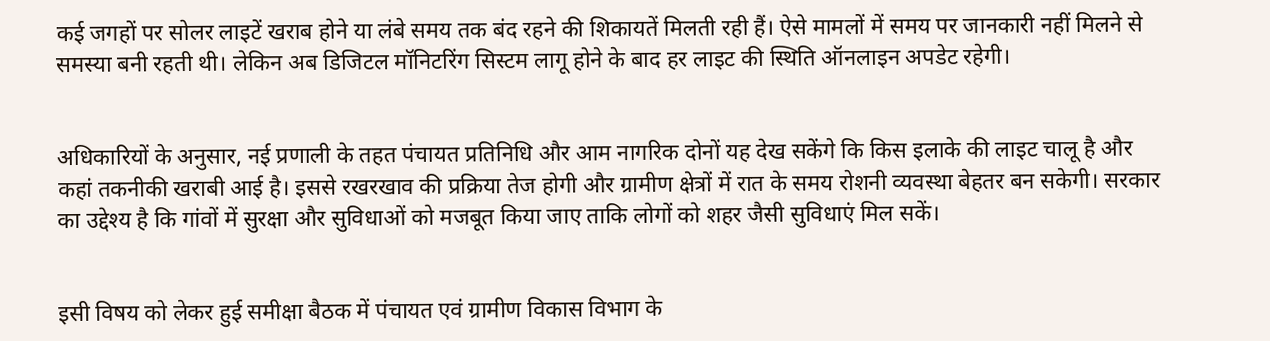कई जगहों पर सोलर लाइटें खराब होने या लंबे समय तक बंद रहने की शिकायतें मिलती रही हैं। ऐसे मामलों में समय पर जानकारी नहीं मिलने से समस्या बनी रहती थी। लेकिन अब डिजिटल मॉनिटरिंग सिस्टम लागू होने के बाद हर लाइट की स्थिति ऑनलाइन अपडेट रहेगी।


अधिकारियों के अनुसार, नई प्रणाली के तहत पंचायत प्रतिनिधि और आम नागरिक दोनों यह देख सकेंगे कि किस इलाके की लाइट चालू है और कहां तकनीकी खराबी आई है। इससे रखरखाव की प्रक्रिया तेज होगी और ग्रामीण क्षेत्रों में रात के समय रोशनी व्यवस्था बेहतर बन सकेगी। सरकार का उद्देश्य है कि गांवों में सुरक्षा और सुविधाओं को मजबूत किया जाए ताकि लोगों को शहर जैसी सुविधाएं मिल सकें।


इसी विषय को लेकर हुई समीक्षा बैठक में पंचायत एवं ग्रामीण विकास विभाग के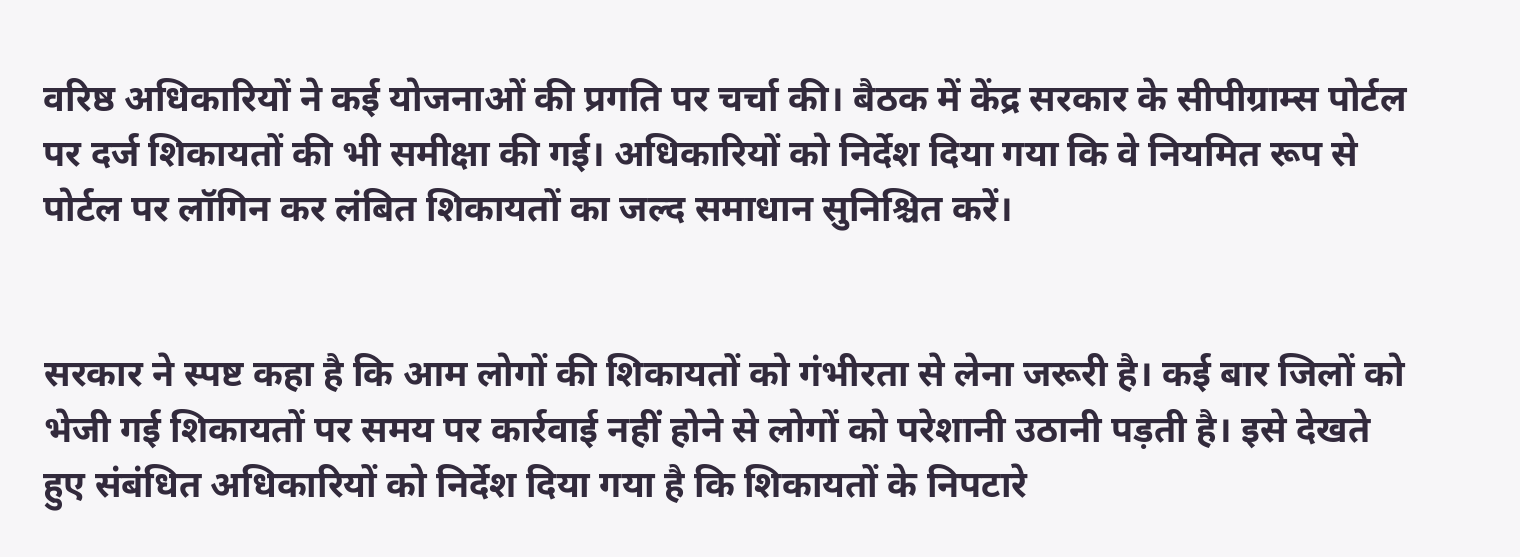वरिष्ठ अधिकारियों ने कई योजनाओं की प्रगति पर चर्चा की। बैठक में केंद्र सरकार के सीपीग्राम्स पोर्टल पर दर्ज शिकायतों की भी समीक्षा की गई। अधिकारियों को निर्देश दिया गया कि वे नियमित रूप से पोर्टल पर लॉगिन कर लंबित शिकायतों का जल्द समाधान सुनिश्चित करें।


सरकार ने स्पष्ट कहा है कि आम लोगों की शिकायतों को गंभीरता से लेना जरूरी है। कई बार जिलों को भेजी गई शिकायतों पर समय पर कार्रवाई नहीं होने से लोगों को परेशानी उठानी पड़ती है। इसे देखते हुए संबंधित अधिकारियों को निर्देश दिया गया है कि शिकायतों के निपटारे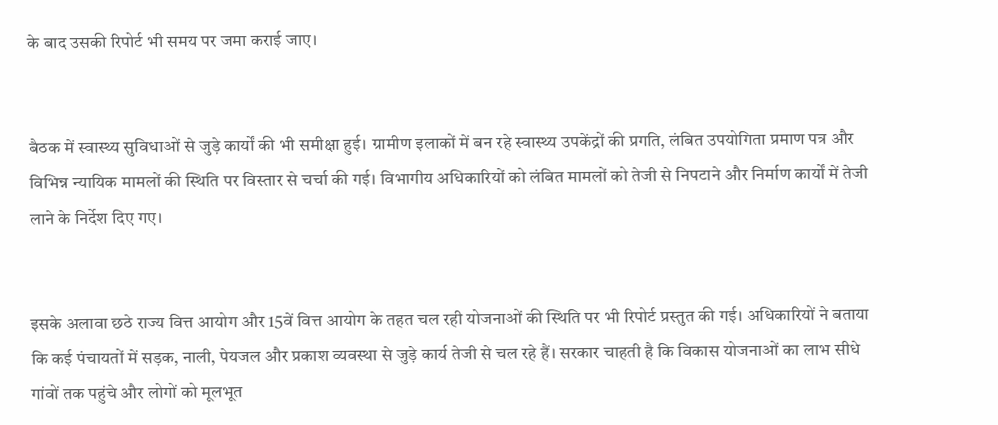के बाद उसकी रिपोर्ट भी समय पर जमा कराई जाए।


बैठक में स्वास्थ्य सुविधाओं से जुड़े कार्यों की भी समीक्षा हुई। ग्रामीण इलाकों में बन रहे स्वास्थ्य उपकेंद्रों की प्रगति, लंबित उपयोगिता प्रमाण पत्र और विभिन्न न्यायिक मामलों की स्थिति पर विस्तार से चर्चा की गई। विभागीय अधिकारियों को लंबित मामलों को तेजी से निपटाने और निर्माण कार्यों में तेजी लाने के निर्देश दिए गए।


इसके अलावा छठे राज्य वित्त आयोग और 15वें वित्त आयोग के तहत चल रही योजनाओं की स्थिति पर भी रिपोर्ट प्रस्तुत की गई। अधिकारियों ने बताया कि कई पंचायतों में सड़क, नाली, पेयजल और प्रकाश व्यवस्था से जुड़े कार्य तेजी से चल रहे हैं। सरकार चाहती है कि विकास योजनाओं का लाभ सीधे गांवों तक पहुंचे और लोगों को मूलभूत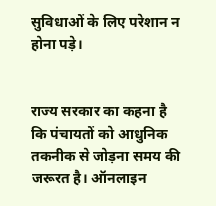सुविधाओं के लिए परेशान न होना पड़े।


राज्य सरकार का कहना है कि पंचायतों को आधुनिक तकनीक से जोड़ना समय की जरूरत है। ऑनलाइन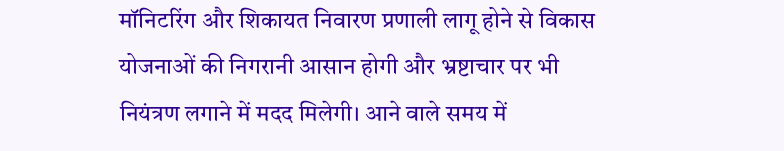मॉनिटरिंग और शिकायत निवारण प्रणाली लागू होने से विकास योजनाओं की निगरानी आसान होगी और भ्रष्टाचार पर भी नियंत्रण लगाने में मदद मिलेगी। आने वाले समय में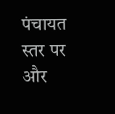पंचायत स्तर पर और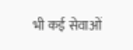भी कई सेवाओं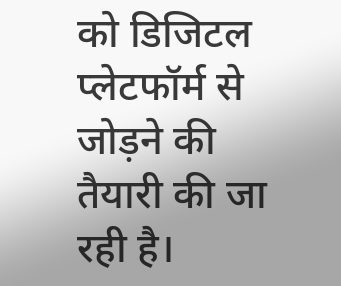को डिजिटल प्लेटफॉर्म से जोड़ने की तैयारी की जा रही है।